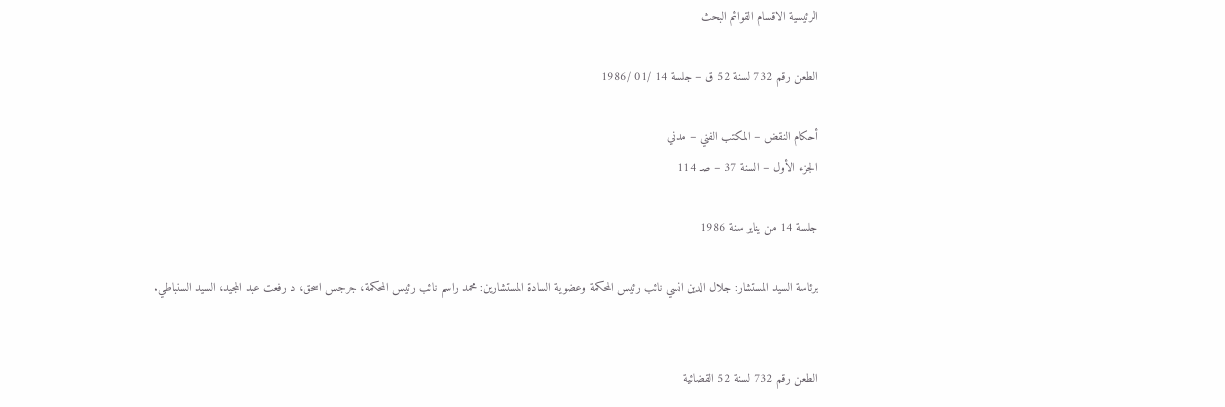الرئيسية الاقسام القوائم البحث

الطعن رقم 732 لسنة 52 ق – جلسة 14 /01 /1986

أحكام النقض – المكتب الفني – مدني
الجزء الأول – السنة 37 – صـ 114

جلسة 14 من يناير سنة 1986

برئاسة السيد المستشار: جلال الدين انسي نائب رئيس المحكمة وعضوية السادة المستشارين: محمد راسم نائب رئيس المحكمة، جرجس اسحق، د رفعت عبد المجيد، السيد السنباطي.


الطعن رقم 732 لسنة 52 القضائية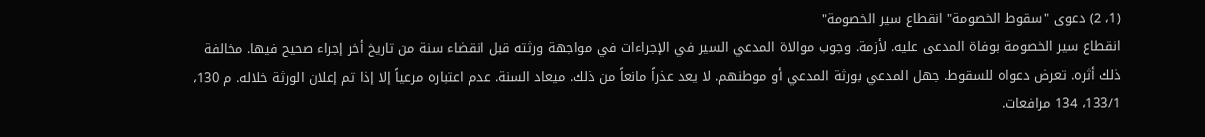(1، 2) دعوى "سقوط الخصومة" انقطاع سير الخصومة"
انقطاع سير الخصومة بوفاة المدعى عليه. لأزمة. وجوب موالاة المدعي السير في الإجراءات في مواجهة ورثته قبل انقضاء سنة من تاريخ أخر إجراء صحيح فيها. مخالفة ذلك أثره. تعرض دعواه للسقوط. جهل المدعي بورثة المدعي أو موطنهم. لا يعد عذراً مانعاً من ذلك. ميعاد السنة. عدم اعتباره مرعياً إلا إذا تم إعلان الورثة خلاله. م 130، 133/1، 134 مرافعات.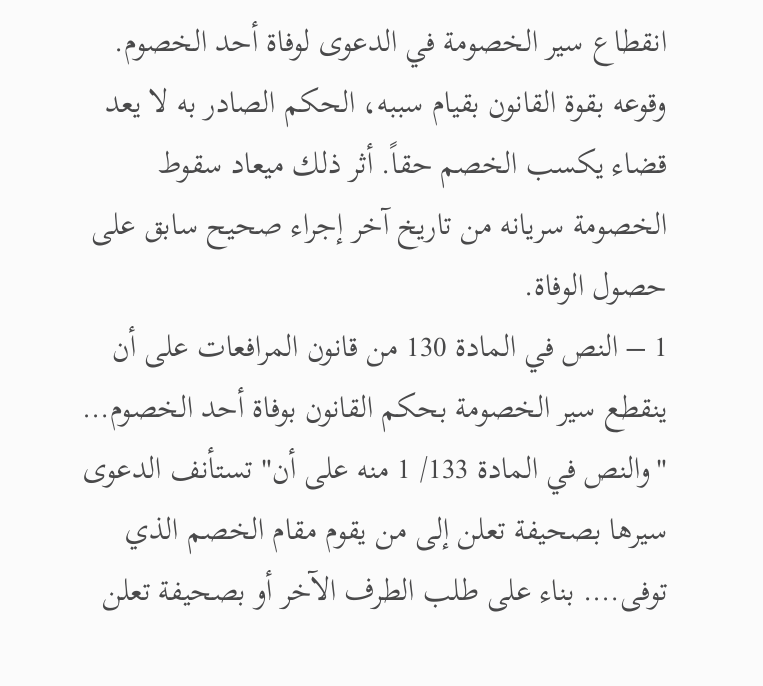انقطاع سير الخصومة في الدعوى لوفاة أحد الخصوم. وقوعه بقوة القانون بقيام سببه، الحكم الصادر به لا يعد قضاء يكسب الخصم حقاً. أثر ذلك ميعاد سقوط الخصومة سريانه من تاريخ آخر إجراء صحيح سابق على حصول الوفاة.
1 – النص في المادة 130 من قانون المرافعات على أن ينقطع سير الخصومة بحكم القانون بوفاة أحد الخصوم… "والنص في المادة 133/ 1 منه على أن" تستأنف الدعوى سيرها بصحيفة تعلن إلى من يقوم مقام الخصم الذي توفى…. بناء على طلب الطرف الآخر أو بصحيفة تعلن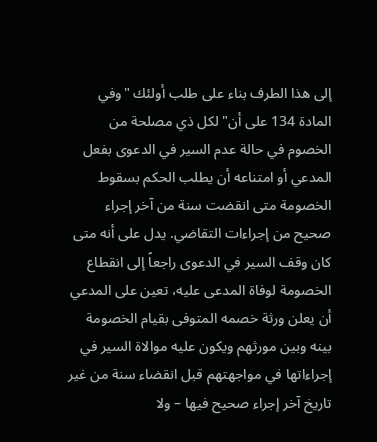إلى هذا الطرف بناء على طلب أولئك "وفي المادة 134 على أن" لكل ذي مصلحة من الخصوم في حالة عدم السير في الدعوى بفعل المدعي أو امتناعه أن يطلب الحكم بسقوط الخصومة متى انقضت سنة من آخر إجراء صحيح من إجراءات التقاضي. يدل على أنه متى كان وقف السير في الدعوى راجعاً إلى انقطاع الخصومة لوفاة المدعى عليه، تعين على المدعي أن يعلن ورثة خصمه المتوفى بقيام الخصومة بينه وبين مورثهم ويكون عليه موالاة السير في إجراءاتها في مواجهتهم قبل انقضاء سنة من غير تاريخ آخر إجراء صحيح فيها – ولا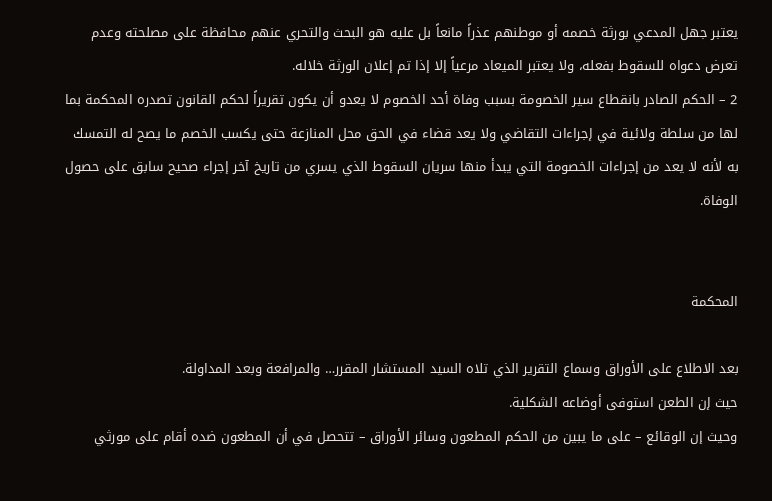يعتبر جهل المدعي بورثة خصمه أو موطنهم عذراً مانعاً بل عليه هو البحث والتحري عنهم محافظة على مصلحته وعدم تعرض دعواه للسقوط بفعله، ولا يعتبر الميعاد مرعياً إلا إذا تم إعلان الورثة خلاله.
2 – الحكم الصادر بانقطاع سير الخصومة بسبب وفاة أحد الخصوم لا يعدو أن يكون تقريراً لحكم القانون تصدره المحكمة بما لها من سلطة ولائية في إجراءات التقاضي ولا يعد قضاء في الحق محل المنازعة حتى يكسب الخصم ما يصح له التمسك به لأنه لا يعد من إجراءات الخصومة التي يبدأ منها سريان السقوط الذي يسري من تاريخ آخر إجراء صحيح سابق على حصول الوفاة.


المحكمة

بعد الاطلاع على الأوراق وسماع التقرير الذي تلاه السيد المستشار المقرر… والمرافعة وبعد المداولة.
حيث إن الطعن استوفى أوضاعه الشكلية.
وحيث إن الوقائع – على ما يبين من الحكم المطعون وسائر الأوراق – تتحصل في أن المطعون ضده أقام على مورثي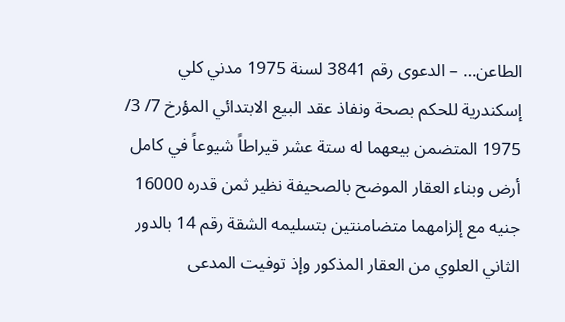الطاعن… – الدعوى رقم 3841 لسنة 1975 مدني كلي إسكندرية للحكم بصحة ونفاذ عقد البيع الابتدائي المؤرخ 7/ 3/ 1975 المتضمن بيعهما له ستة عشر قيراطاً شيوعاً في كامل أرض وبناء العقار الموضح بالصحيفة نظير ثمن قدره 16000 جنيه مع إلزامهما متضامنتين بتسليمه الشقة رقم 14 بالدور الثاني العلوي من العقار المذكور وإذ توفيت المدعى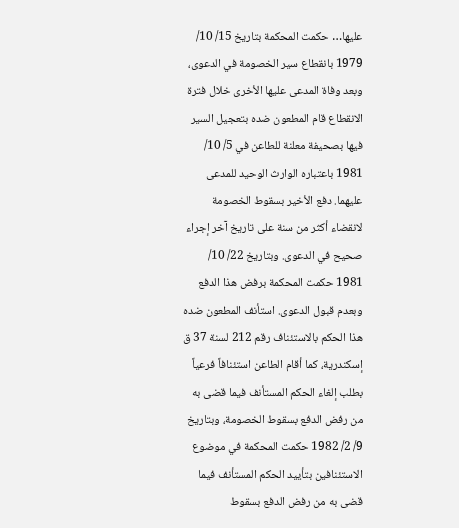عليها… حكمت المحكمة بتاريخ 15/ 10/ 1979 بانقطاع سير الخصومة في الدعوى، وبعد وفاة المدعى عليها الأخرى خلال فترة الانقطاع قام المطعون ضده بتعجيل السير فيها بصحيفة معلنة للطاعن في 5/ 10/ 1981 باعتباره الوارث الوحيد للمدعى عليهما. دفع الأخير بسقوط الخصومة لانقضاء أكثر من سنة على تاريخ آخر إجراء صحيح في الدعوى. وبتاريخ 22/ 10/ 1981 حكمت المحكمة برفض هذا الدفع وبعدم قبول الدعوى. استأنف المطعون ضده هذا الحكم بالاستئناف رقم 212 لسنة 37 ق إسكندرية، كما أقام الطاعن استئنافاً فرعياً بطلب إلغاء الحكم المستأنف فيما قضى به من رفض الدفع بسقوط الخصومة، وبتاريخ 9/ 2/ 1982 حكمت المحكمة في موضوع الاستئنافين بتأييد الحكم المستأنف فيما قضى به من رفض الدفع بسقوط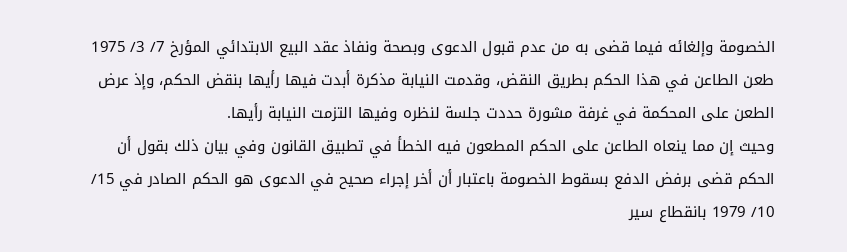الخصومة وإلغائه فيما قضى به من عدم قبول الدعوى وبصحة ونفاذ عقد البيع الابتدائي المؤرخ 7/ 3/ 1975 طعن الطاعن في هذا الحكم بطريق النقض، وقدمت النيابة مذكرة أبدت فيها رأيها بنقض الحكم، وإذ عرض الطعن على المحكمة في غرفة مشورة حددت جلسة لنظره وفيها التزمت النيابة رأيها.
وحيث إن مما ينعاه الطاعن على الحكم المطعون فيه الخطأ في تطبيق القانون وفي بيان ذلك بقول أن الحكم قضى برفض الدفع بسقوط الخصومة باعتبار أن أخر إجراء صحيح في الدعوى هو الحكم الصادر في 15/ 10/ 1979 بانقطاع سير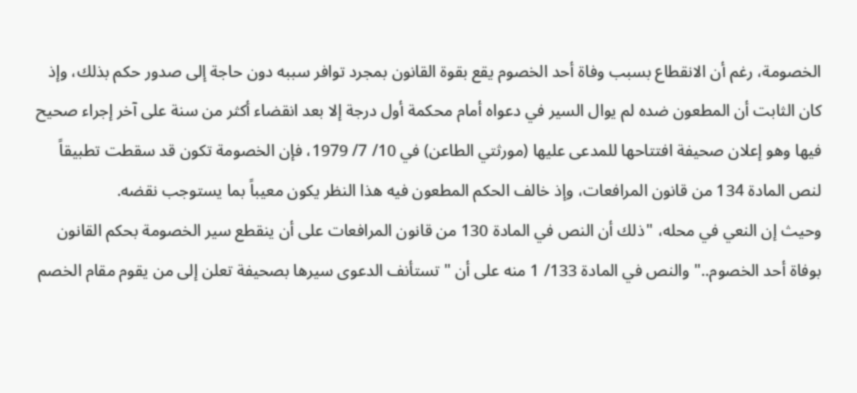الخصومة، رغم أن الانقطاع بسبب وفاة أحد الخصوم يقع بقوة القانون بمجرد توافر سببه دون حاجة إلى صدور حكم بذلك، وإذ كان الثابت أن المطعون ضده لم يوال السير في دعواه أمام محكمة أول درجة إلا بعد انقضاء أكثر من سنة على آخر إجراء صحيح فيها وهو إعلان صحيفة افتتاحها للمدعى عليها (مورثتي الطاعن) في 10/ 7/ 1979، فإن الخصومة تكون قد سقطت تطبيقاً لنص المادة 134 من قانون المرافعات، وإذ خالف الحكم المطعون فيه هذا النظر يكون معيباً بما يستوجب نقضه.
وحيث إن النعي في محله، "ذلك أن النص في المادة 130 من قانون المرافعات على أن ينقطع سير الخصومة بحكم القانون بوفاة أحد الخصوم.." والنص في المادة 133/ 1 منه على أن "تستأنف الدعوى سيرها بصحيفة تعلن إلى من يقوم مقام الخصم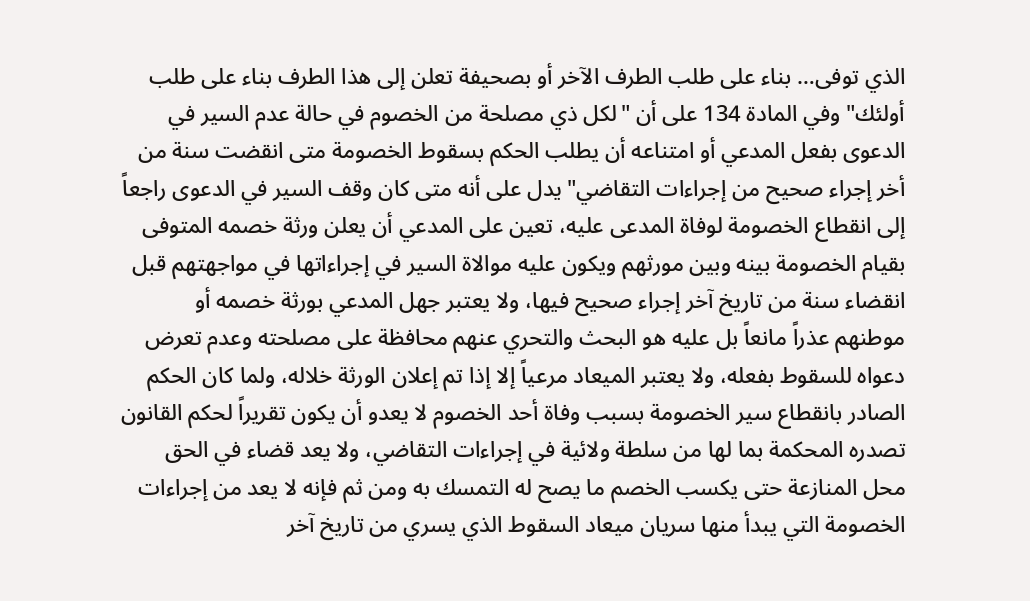الذي توفى… بناء على طلب الطرف الآخر أو بصحيفة تعلن إلى هذا الطرف بناء على طلب أولئك" وفي المادة 134 على أن "لكل ذي مصلحة من الخصوم في حالة عدم السير في الدعوى بفعل المدعي أو امتناعه أن يطلب الحكم بسقوط الخصومة متى انقضت سنة من أخر إجراء صحيح من إجراءات التقاضي" يدل على أنه متى كان وقف السير في الدعوى راجعاً إلى انقطاع الخصومة لوفاة المدعى عليه، تعين على المدعي أن يعلن ورثة خصمه المتوفى بقيام الخصومة بينه وبين مورثهم ويكون عليه موالاة السير في إجراءاتها في مواجهتهم قبل انقضاء سنة من تاريخ آخر إجراء صحيح فيها، ولا يعتبر جهل المدعي بورثة خصمه أو موطنهم عذراً مانعاً بل عليه هو البحث والتحري عنهم محافظة على مصلحته وعدم تعرض دعواه للسقوط بفعله، ولا يعتبر الميعاد مرعياً إلا إذا تم إعلان الورثة خلاله، ولما كان الحكم الصادر بانقطاع سير الخصومة بسبب وفاة أحد الخصوم لا يعدو أن يكون تقريراً لحكم القانون تصدره المحكمة بما لها من سلطة ولائية في إجراءات التقاضي، ولا يعد قضاء في الحق محل المنازعة حتى يكسب الخصم ما يصح له التمسك به ومن ثم فإنه لا يعد من إجراءات الخصومة التي يبدأ منها سريان ميعاد السقوط الذي يسري من تاريخ آخر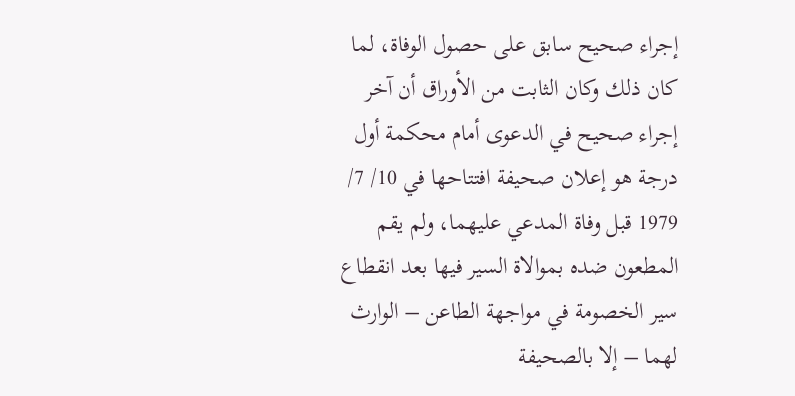إجراء صحيح سابق على حصول الوفاة، لما كان ذلك وكان الثابت من الأوراق أن آخر إجراء صحيح في الدعوى أمام محكمة أول درجة هو إعلان صحيفة افتتاحها في 10/ 7/ 1979 قبل وفاة المدعي عليهما، ولم يقم المطعون ضده بموالاة السير فيها بعد انقطاع سير الخصومة في مواجهة الطاعن – الوارث لهما – إلا بالصحيفة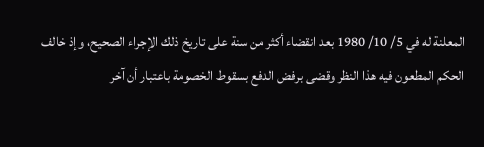المعلنة له في 5/ 10/ 1980 بعد انقضاء أكثر من سنة على تاريخ ذلك الإجراء الصحيح، وإذ خالف الحكم المطعون فيه هذا النظر وقضى برفض الدفع بسقوط الخصومة باعتبار أن آخر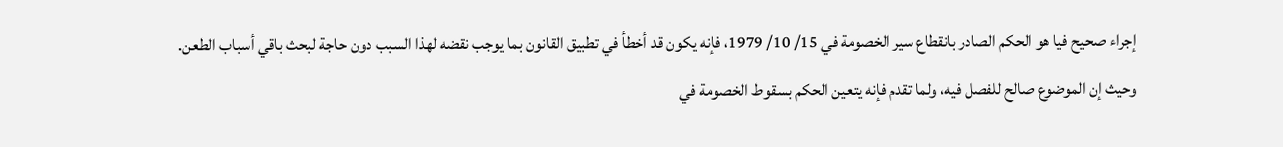إجراء صحيح فيا هو الحكم الصادر بانقطاع سير الخصومة في 15/ 10/ 1979، فإنه يكون قد أخطأ في تطبيق القانون بما يوجب نقضه لهذا السبب دون حاجة لبحث باقي أسباب الطعن.
وحيث إن الموضوع صالح للفصل فيه، ولما تقدم فإنه يتعين الحكم بسقوط الخصومة في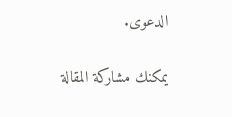الدعوى.

يمكنك مشاركة المقالة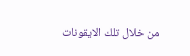من خلال تلك الايقونات